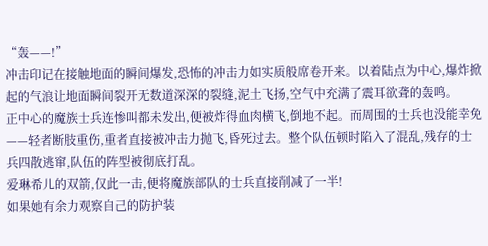“轰——!”
冲击印记在接触地面的瞬间爆发,恐怖的冲击力如实质般席卷开来。以着陆点为中心,爆炸掀起的气浪让地面瞬间裂开无数道深深的裂缝,泥土飞扬,空气中充满了震耳欲聋的轰鸣。
正中心的魔族士兵连惨叫都未发出,便被炸得血肉横飞,倒地不起。而周围的士兵也没能幸免——轻者断肢重伤,重者直接被冲击力抛飞,昏死过去。整个队伍顿时陷入了混乱,残存的士兵四散逃窜,队伍的阵型被彻底打乱。
爱琳希儿的双箭,仅此一击,便将魔族部队的士兵直接削减了一半!
如果她有余力观察自己的防护装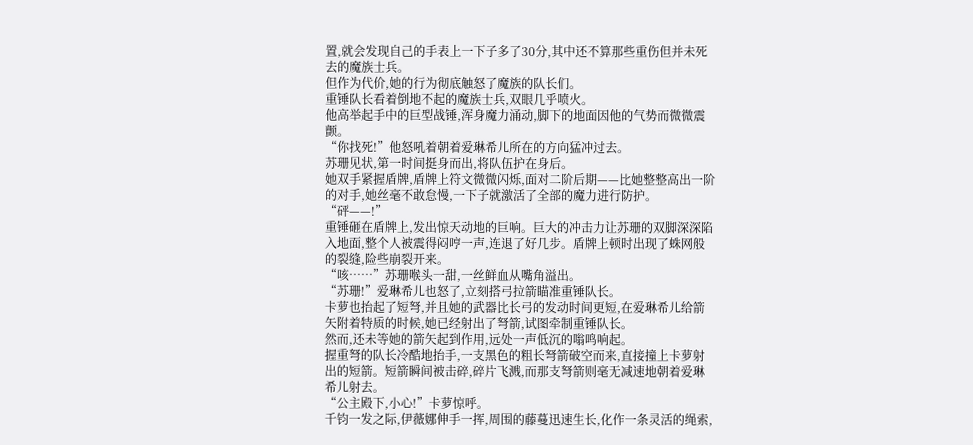置,就会发现自己的手表上一下子多了30分,其中还不算那些重伤但并未死去的魔族士兵。
但作为代价,她的行为彻底触怒了魔族的队长们。
重锤队长看着倒地不起的魔族士兵,双眼几乎喷火。
他高举起手中的巨型战锤,浑身魔力涌动,脚下的地面因他的气势而微微震颤。
“你找死!”他怒吼着朝着爱琳希儿所在的方向猛冲过去。
苏珊见状,第一时间挺身而出,将队伍护在身后。
她双手紧握盾牌,盾牌上符文微微闪烁,面对二阶后期——比她整整高出一阶的对手,她丝毫不敢怠慢,一下子就激活了全部的魔力进行防护。
“砰——!”
重锤砸在盾牌上,发出惊天动地的巨响。巨大的冲击力让苏珊的双脚深深陷入地面,整个人被震得闷哼一声,连退了好几步。盾牌上顿时出现了蛛网般的裂缝,险些崩裂开来。
“咳……”苏珊喉头一甜,一丝鲜血从嘴角溢出。
“苏珊!”爱琳希儿也怒了,立刻搭弓拉箭瞄准重锤队长。
卡萝也抬起了短弩,并且她的武器比长弓的发动时间更短,在爱琳希儿给箭矢附着特质的时候,她已经射出了弩箭,试图牵制重锤队长。
然而,还未等她的箭矢起到作用,远处一声低沉的嗡鸣响起。
握重弩的队长冷酷地抬手,一支黑色的粗长弩箭破空而来,直接撞上卡萝射出的短箭。短箭瞬间被击碎,碎片飞溅,而那支弩箭则毫无减速地朝着爱琳希儿射去。
“公主殿下,小心!”卡萝惊呼。
千钧一发之际,伊薇娜伸手一挥,周围的藤蔓迅速生长,化作一条灵活的绳索,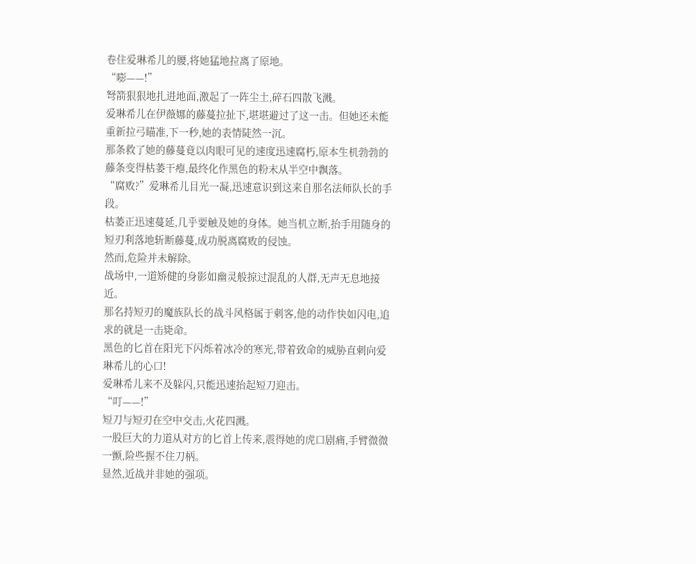卷住爱琳希儿的腰,将她猛地拉离了原地。
“嘭——!”
弩箭狠狠地扎进地面,激起了一阵尘土,碎石四散飞溅。
爱琳希儿在伊薇娜的藤蔓拉扯下,堪堪避过了这一击。但她还未能重新拉弓瞄准,下一秒,她的表情陡然一沉。
那条救了她的藤蔓竟以肉眼可见的速度迅速腐朽,原本生机勃勃的藤条变得枯萎干瘪,最终化作黑色的粉末从半空中飘落。
“腐败?”爱琳希儿目光一凝,迅速意识到这来自那名法师队长的手段。
枯萎正迅速蔓延,几乎要触及她的身体。她当机立断,抬手用随身的短刃利落地斩断藤蔓,成功脱离腐败的侵蚀。
然而,危险并未解除。
战场中,一道矫健的身影如幽灵般掠过混乱的人群,无声无息地接近。
那名持短刃的魔族队长的战斗风格属于刺客,他的动作快如闪电,追求的就是一击毙命。
黑色的匕首在阳光下闪烁着冰冷的寒光,带着致命的威胁直刺向爱琳希儿的心口!
爱琳希儿来不及躲闪,只能迅速抬起短刀迎击。
“叮——!”
短刀与短刃在空中交击,火花四溅。
一股巨大的力道从对方的匕首上传来,震得她的虎口剧痛,手臂微微一颤,险些握不住刀柄。
显然,近战并非她的强项。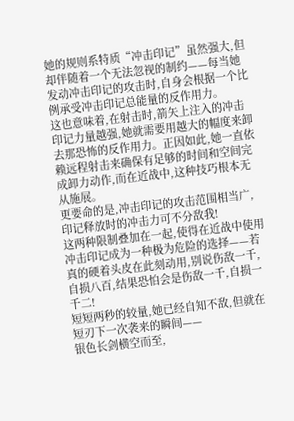她的规则系特质“冲击印记”虽然强大,但却伴随着一个无法忽视的制约——每当她发动冲击印记的攻击时,自身会根据一个比例承受冲击印记总能量的反作用力。
这也意味着,在射击时,箭矢上注入的冲击印记力量越强,她就需要用越大的幅度来卸去那恐怖的反作用力。正因如此,她一直依赖远程射击来确保有足够的时间和空间完成卸力动作,而在近战中,这种技巧根本无从施展。
更要命的是,冲击印记的攻击范围相当广,印记释放时的冲击力可不分敌我!
这两种限制叠加在一起,使得在近战中使用冲击印记成为一种极为危险的选择——若真的硬着头皮在此刻动用,别说伤敌一千,自损八百,结果恐怕会是伤敌一千,自损一千二!
短短两秒的较量,她已经自知不敌,但就在短刃下一次袭来的瞬间——
银色长剑横空而至,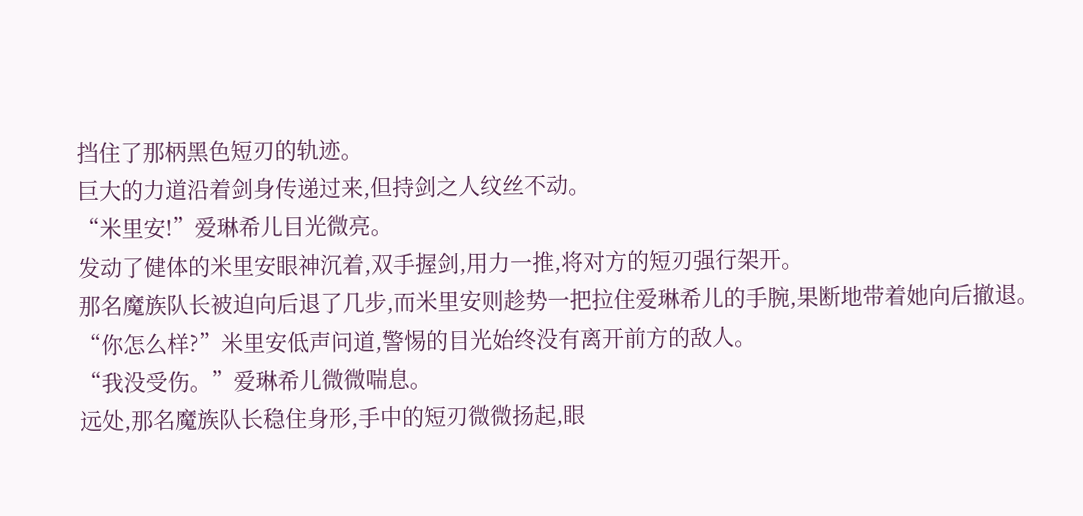挡住了那柄黑色短刃的轨迹。
巨大的力道沿着剑身传递过来,但持剑之人纹丝不动。
“米里安!”爱琳希儿目光微亮。
发动了健体的米里安眼神沉着,双手握剑,用力一推,将对方的短刃强行架开。
那名魔族队长被迫向后退了几步,而米里安则趁势一把拉住爱琳希儿的手腕,果断地带着她向后撤退。
“你怎么样?”米里安低声问道,警惕的目光始终没有离开前方的敌人。
“我没受伤。”爱琳希儿微微喘息。
远处,那名魔族队长稳住身形,手中的短刃微微扬起,眼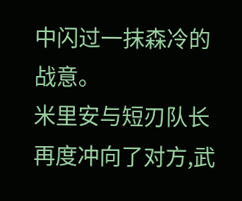中闪过一抹森冷的战意。
米里安与短刃队长再度冲向了对方,武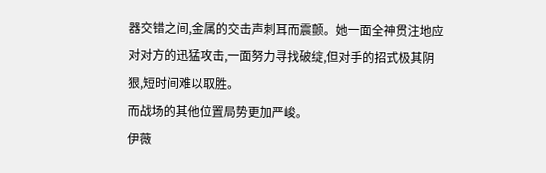器交错之间,金属的交击声刺耳而震颤。她一面全神贯注地应对对方的迅猛攻击,一面努力寻找破绽,但对手的招式极其阴狠,短时间难以取胜。
而战场的其他位置局势更加严峻。
伊薇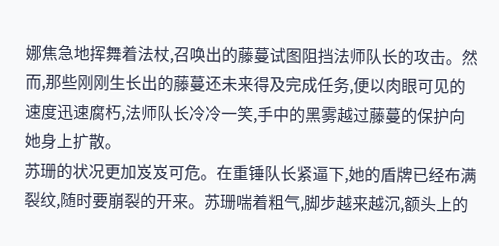娜焦急地挥舞着法杖,召唤出的藤蔓试图阻挡法师队长的攻击。然而,那些刚刚生长出的藤蔓还未来得及完成任务,便以肉眼可见的速度迅速腐朽,法师队长冷冷一笑,手中的黑雾越过藤蔓的保护向她身上扩散。
苏珊的状况更加岌岌可危。在重锤队长紧逼下,她的盾牌已经布满裂纹,随时要崩裂的开来。苏珊喘着粗气,脚步越来越沉,额头上的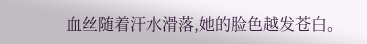血丝随着汗水滑落,她的脸色越发苍白。